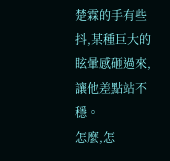楚霖的手有些抖,某種巨大的眩暈感砸過來,讓他差點站不穩。
怎麼,怎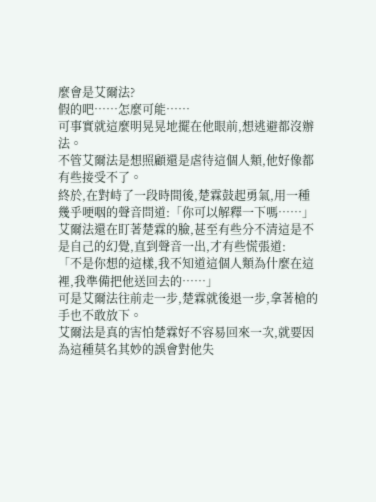麼會是艾爾法?
假的吧……怎麼可能……
可事實就這麼明晃晃地擺在他眼前,想逃避都沒辦法。
不管艾爾法是想照顧還是虐待這個人類,他好像都有些接受不了。
終於,在對峙了一段時間後,楚霖鼓起勇氣,用一種幾乎哽咽的聲音問道:「你可以解釋一下嗎……」
艾爾法還在盯著楚霖的臉,甚至有些分不清這是不是自己的幻覺,直到聲音一出,才有些慌張道:
「不是你想的這樣,我不知道這個人類為什麼在這裡,我準備把他送回去的……」
可是艾爾法往前走一步,楚霖就後退一步,拿著槍的手也不敢放下。
艾爾法是真的害怕楚霖好不容易回來一次,就要因為這種莫名其妙的誤會對他失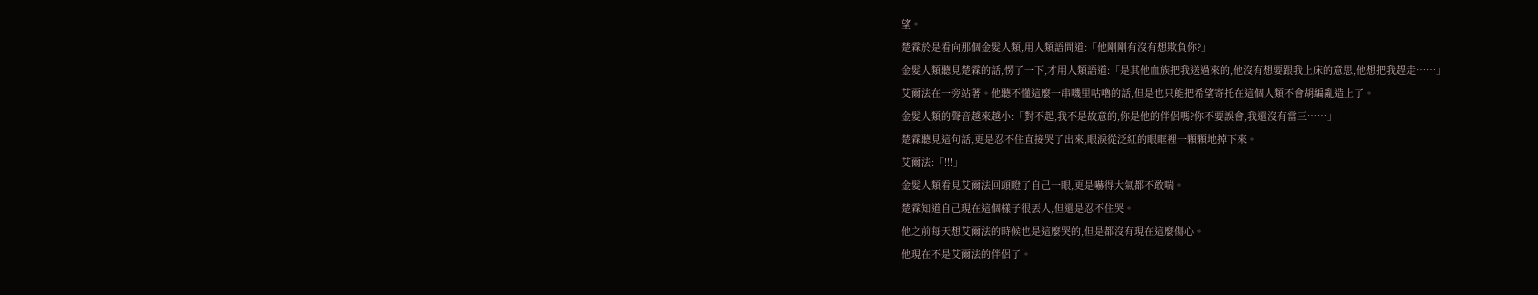望。
楚霖於是看向那個金髮人類,用人類語問道:「他剛剛有沒有想欺負你?」
金髮人類聽見楚霖的話,愣了一下,才用人類語道:「是其他血族把我送過來的,他沒有想要跟我上床的意思,他想把我趕走……」
艾爾法在一旁站著。他聽不懂這麼一串嘰里咕嚕的話,但是也只能把希望寄托在這個人類不會胡編亂造上了。
金髮人類的聲音越來越小:「對不起,我不是故意的,你是他的伴侶嗎?你不要誤會,我還沒有當三……」
楚霖聽見這句話,更是忍不住直接哭了出來,眼淚從泛紅的眼眶裡一顆顆地掉下來。
艾爾法:「!!!」
金髮人類看見艾爾法回頭瞪了自己一眼,更是嚇得大氣都不敢喘。
楚霖知道自己現在這個樣子很丟人,但還是忍不住哭。
他之前每天想艾爾法的時候也是這麼哭的,但是都沒有現在這麼傷心。
他現在不是艾爾法的伴侶了。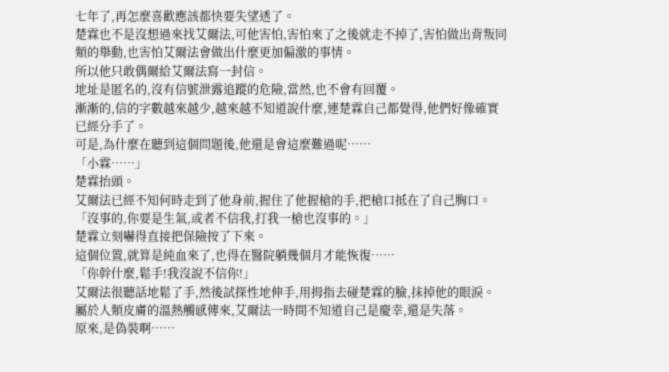七年了,再怎麼喜歡應該都快要失望透了。
楚霖也不是沒想過來找艾爾法,可他害怕,害怕來了之後就走不掉了,害怕做出背叛同類的舉動,也害怕艾爾法會做出什麼更加偏激的事情。
所以他只敢偶爾給艾爾法寫一封信。
地址是匿名的,沒有信號泄露追蹤的危險,當然,也不會有回覆。
漸漸的,信的字數越來越少,越來越不知道說什麼,連楚霖自己都覺得,他們好像確實已經分手了。
可是,為什麼在聽到這個問題後,他還是會這麼難過呢……
「小霖……」
楚霖抬頭。
艾爾法已經不知何時走到了他身前,握住了他握槍的手,把槍口抵在了自己胸口。
「沒事的,你要是生氣,或者不信我,打我一槍也沒事的。」
楚霖立刻嚇得直接把保險按了下來。
這個位置,就算是純血來了,也得在醫院躺幾個月才能恢復……
「你幹什麼,鬆手!我沒說不信你!」
艾爾法很聽話地鬆了手,然後試探性地伸手,用拇指去碰楚霖的臉,抹掉他的眼淚。
屬於人類皮膚的溫熱觸感傳來,艾爾法一時間不知道自己是慶幸,還是失落。
原來,是偽裝啊……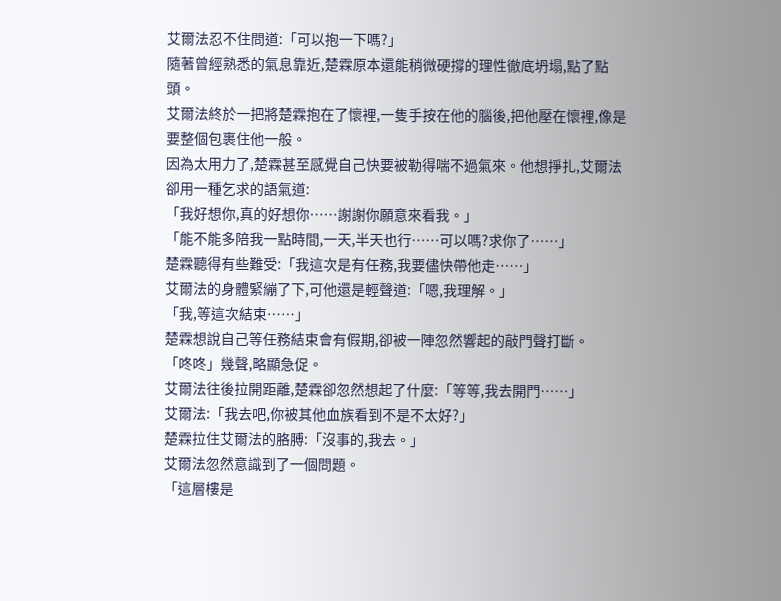艾爾法忍不住問道:「可以抱一下嗎?」
隨著曾經熟悉的氣息靠近,楚霖原本還能稍微硬撐的理性徹底坍塌,點了點頭。
艾爾法終於一把將楚霖抱在了懷裡,一隻手按在他的腦後,把他壓在懷裡,像是要整個包裹住他一般。
因為太用力了,楚霖甚至感覺自己快要被勒得喘不過氣來。他想掙扎,艾爾法卻用一種乞求的語氣道:
「我好想你,真的好想你……謝謝你願意來看我。」
「能不能多陪我一點時間,一天,半天也行……可以嗎?求你了……」
楚霖聽得有些難受:「我這次是有任務,我要儘快帶他走……」
艾爾法的身體緊繃了下,可他還是輕聲道:「嗯,我理解。」
「我,等這次結束……」
楚霖想說自己等任務結束會有假期,卻被一陣忽然響起的敲門聲打斷。
「咚咚」幾聲,略顯急促。
艾爾法往後拉開距離,楚霖卻忽然想起了什麼:「等等,我去開門……」
艾爾法:「我去吧,你被其他血族看到不是不太好?」
楚霖拉住艾爾法的胳膊:「沒事的,我去。」
艾爾法忽然意識到了一個問題。
「這層樓是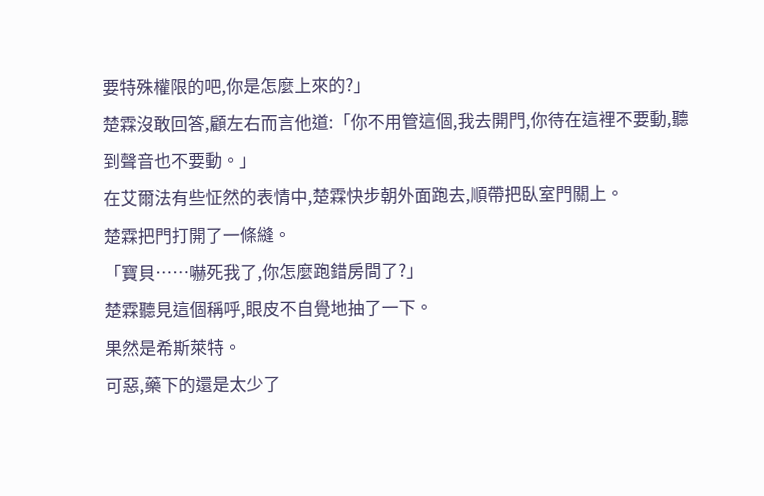要特殊權限的吧,你是怎麼上來的?」
楚霖沒敢回答,顧左右而言他道:「你不用管這個,我去開門,你待在這裡不要動,聽到聲音也不要動。」
在艾爾法有些怔然的表情中,楚霖快步朝外面跑去,順帶把臥室門關上。
楚霖把門打開了一條縫。
「寶貝……嚇死我了,你怎麼跑錯房間了?」
楚霖聽見這個稱呼,眼皮不自覺地抽了一下。
果然是希斯萊特。
可惡,藥下的還是太少了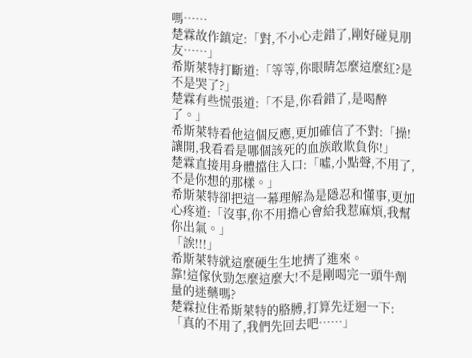嗎……
楚霖故作鎮定:「對,不小心走錯了,剛好碰見朋友……」
希斯萊特打斷道:「等等,你眼睛怎麼這麼紅?是不是哭了?」
楚霖有些慌張道:「不是,你看錯了,是喝醉了。」
希斯萊特看他這個反應,更加確信了不對:「操!讓開,我看看是哪個該死的血族敢欺負你!」
楚霖直接用身體擋住入口:「噓,小點聲,不用了,不是你想的那樣。」
希斯萊特卻把這一幕理解為是隱忍和懂事,更加心疼道:「沒事,你不用擔心會給我惹麻煩,我幫你出氣。」
「誒!!!」
希斯萊特就這麼硬生生地擠了進來。
靠!這傢伙勁怎麼這麼大!不是剛喝完一頭牛劑量的迷藥嗎?
楚霖拉住希斯萊特的胳膊,打算先迂迴一下:「真的不用了,我們先回去吧……」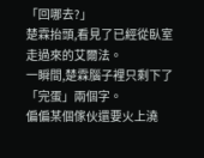「回哪去?」
楚霖抬頭,看見了已經從臥室走過來的艾爾法。
一瞬間,楚霖腦子裡只剩下了「完蛋」兩個字。
偏偏某個傢伙還要火上澆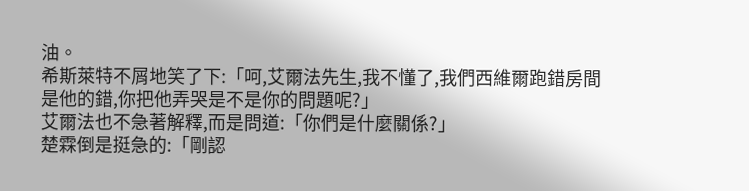油。
希斯萊特不屑地笑了下:「呵,艾爾法先生,我不懂了,我們西維爾跑錯房間是他的錯,你把他弄哭是不是你的問題呢?」
艾爾法也不急著解釋,而是問道:「你們是什麼關係?」
楚霖倒是挺急的:「剛認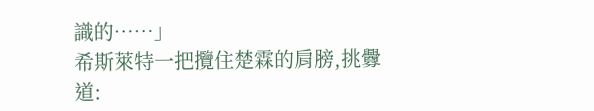識的……」
希斯萊特一把攬住楚霖的肩膀,挑釁道: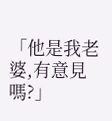「他是我老婆,有意見嗎?」